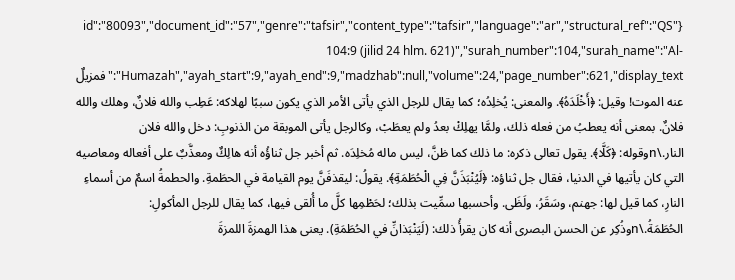{"id":"80093","document_id":"57","genre":"tafsir","content_type":"tafsir","language":"ar","structural_ref":"QS 104:9 (jilid 24 hlm. 621)","surah_number":104,"surah_name":"Al-Humazah","ayah_start":9,"ayah_end":9,"madzhab":null,"volume":24,"page_number":621,"display_text":"فمزيلٌ عنه الموت! وقيل: ﴿أَخْلَدَهُ﴾. والمعنى: يُخلِدُه؛ كما يقال للرجل الذي يأتى الأمر الذي يكون سببًا لهلاكه: عَطِب والله فلانٌ، وهلك والله فلانٌ. بمعنى أنه يعطبُ من فعله ذلك، ولمَّا يهلِكْ بعدُ ولم يعطَبْ، وكالرجل يأتى الموبقة من الذنوبِ: دخل والله فلان النار.\nوقوله: ﴿كَلَّا﴾. يقول تعالى ذكره: ما ذلك كما ظنَّ، ليس ماله مُخلِدَه. ثم أخبر جل ثناؤُه أنه هالِكٌ ومعذَّبٌ على أفعاله ومعاصيه التي كان يأتيها في الدنيا، فقال جل ثناؤه: ﴿لَيُنْبَذَنَّ فِي الْحُطَمَةِ﴾. يقولُ: ليقذفَنَّ يوم القيامة في الحطَمةِ. والحطمةُ اسمٌ من أسماءِ النارِ، كما قيل لها: جهنم، وسَقَرُ، ولَظَى. وأحسبها سمِّيت بذلك؛ لحَطْمِها كلَّ ما أُلقى فيها، كما يقال للرجل المأكولِ: الحُطَمَةُ.\nوذُكِر عن الحسن البصرى أنه كان يقرأُ ذلك: (لَيَنْبَذانِّ في الحُطَمَةِ). يعنى هذا الهمزةَ اللمزةَ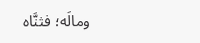ومالَه؛ فثنَّاه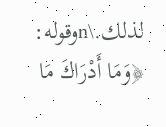لذلك.\nوقوله: ﴿وَمَا أَدْرَاكَ مَا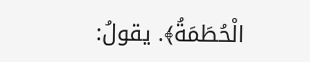الْحُطَمَةُ﴾. يقولُ: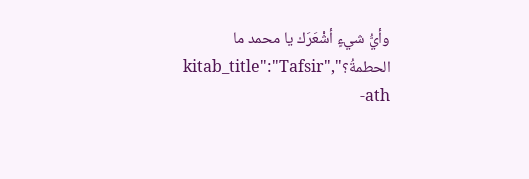وأيُّ شيءٍ أشْعَرَك يا محمد ما الحطمةُ؟","kitab_title":"Tafsir ath-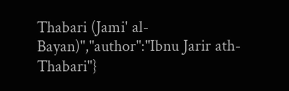Thabari (Jami' al-Bayan)","author":"Ibnu Jarir ath-Thabari"}